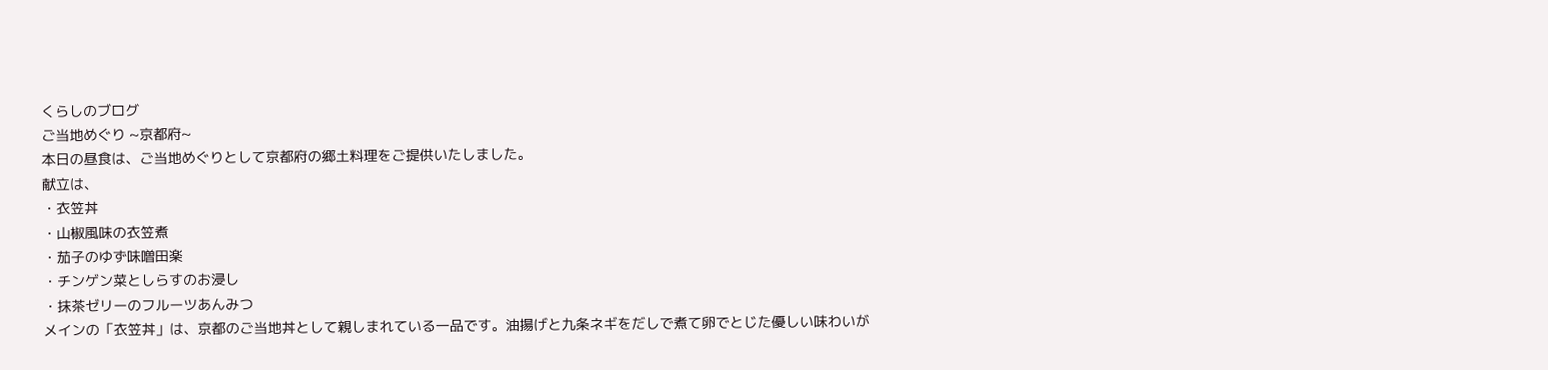くらしのブログ
ご当地めぐり ~京都府~
本日の昼食は、ご当地めぐりとして京都府の郷土料理をご提供いたしました。
献立は、
・衣笠丼
・山椒風味の衣笠煮
・茄子のゆず味噌田楽
・チンゲン菜としらすのお浸し
・抹茶ゼリーのフルーツあんみつ
メインの「衣笠丼」は、京都のご当地丼として親しまれている一品です。油揚げと九条ネギをだしで煮て卵でとじた優しい味わいが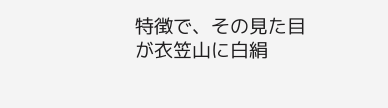特徴で、その見た目が衣笠山に白絹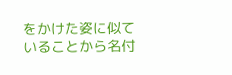をかけた姿に似ていることから名付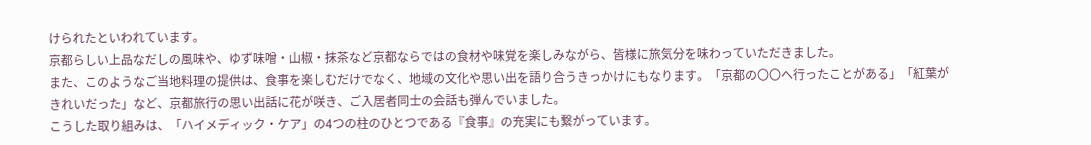けられたといわれています。
京都らしい上品なだしの風味や、ゆず味噌・山椒・抹茶など京都ならではの食材や味覚を楽しみながら、皆様に旅気分を味わっていただきました。
また、このようなご当地料理の提供は、食事を楽しむだけでなく、地域の文化や思い出を語り合うきっかけにもなります。「京都の〇〇へ行ったことがある」「紅葉がきれいだった」など、京都旅行の思い出話に花が咲き、ご入居者同士の会話も弾んでいました。
こうした取り組みは、「ハイメディック・ケア」の4つの柱のひとつである『食事』の充実にも繋がっています。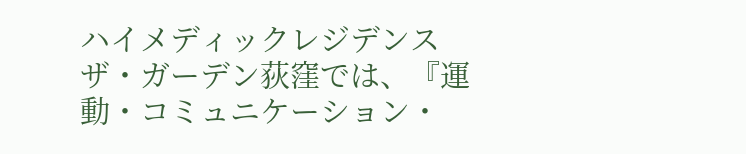ハイメディックレジデンス ザ・ガーデン荻窪では、『運動・コミュニケーション・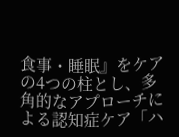食事・睡眠』をケアの4つの柱とし、多角的なアプローチによる認知症ケア「ハ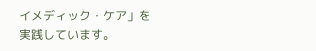イメディック・ケア」を実践しています。